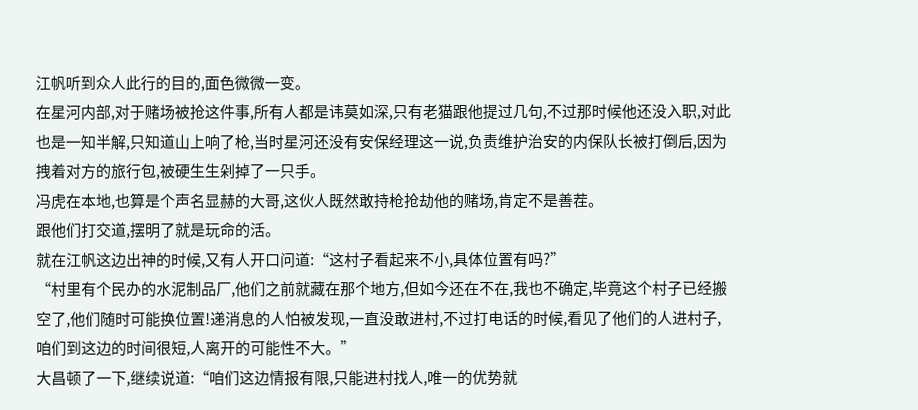江帆听到众人此行的目的,面色微微一变。
在星河内部,对于赌场被抢这件事,所有人都是讳莫如深,只有老猫跟他提过几句,不过那时候他还没入职,对此也是一知半解,只知道山上响了枪,当时星河还没有安保经理这一说,负责维护治安的内保队长被打倒后,因为拽着对方的旅行包,被硬生生剁掉了一只手。
冯虎在本地,也算是个声名显赫的大哥,这伙人既然敢持枪抢劫他的赌场,肯定不是善茬。
跟他们打交道,摆明了就是玩命的活。
就在江帆这边出神的时候,又有人开口问道:“这村子看起来不小,具体位置有吗?”
“村里有个民办的水泥制品厂,他们之前就藏在那个地方,但如今还在不在,我也不确定,毕竟这个村子已经搬空了,他们随时可能换位置!递消息的人怕被发现,一直没敢进村,不过打电话的时候,看见了他们的人进村子,咱们到这边的时间很短,人离开的可能性不大。”
大昌顿了一下,继续说道:“咱们这边情报有限,只能进村找人,唯一的优势就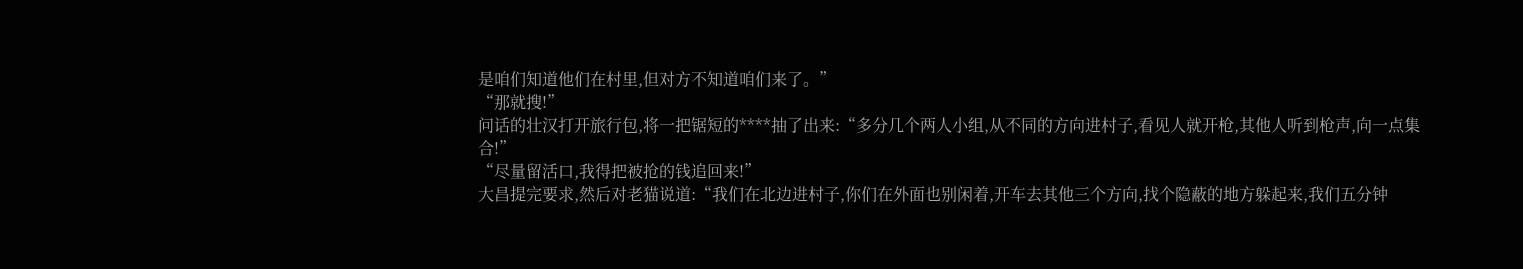是咱们知道他们在村里,但对方不知道咱们来了。”
“那就搜!”
问话的壮汉打开旅行包,将一把锯短的****抽了出来:“多分几个两人小组,从不同的方向进村子,看见人就开枪,其他人听到枪声,向一点集合!”
“尽量留活口,我得把被抢的钱追回来!”
大昌提完要求,然后对老猫说道:“我们在北边进村子,你们在外面也别闲着,开车去其他三个方向,找个隐蔽的地方躲起来,我们五分钟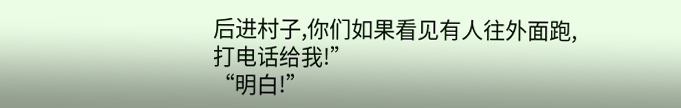后进村子,你们如果看见有人往外面跑,打电话给我!”
“明白!”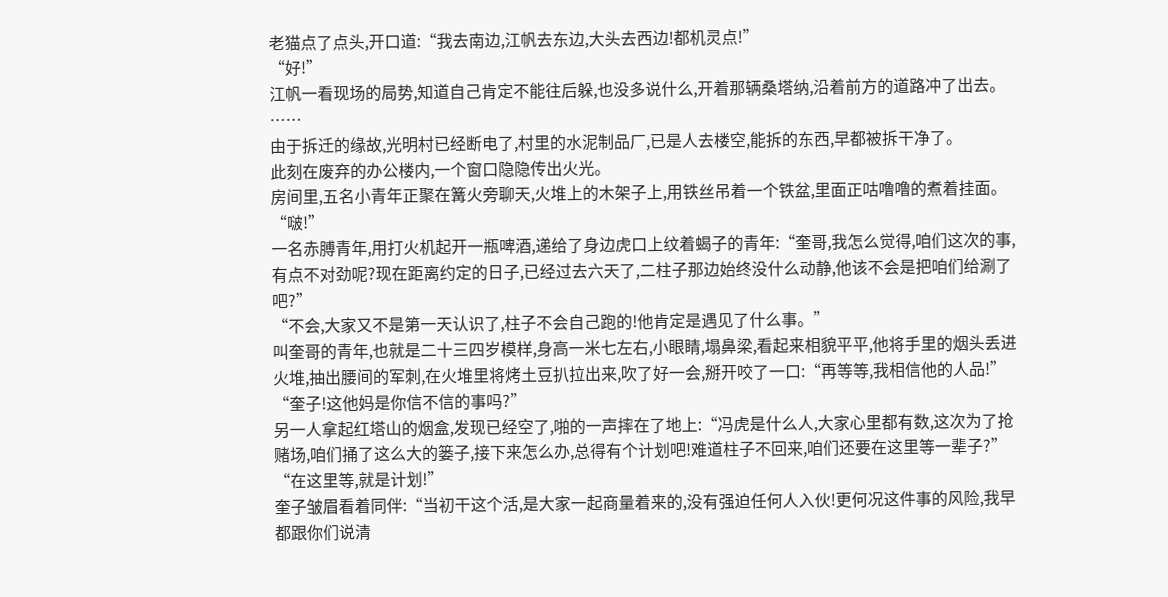老猫点了点头,开口道:“我去南边,江帆去东边,大头去西边!都机灵点!”
“好!”
江帆一看现场的局势,知道自己肯定不能往后躲,也没多说什么,开着那辆桑塔纳,沿着前方的道路冲了出去。
……
由于拆迁的缘故,光明村已经断电了,村里的水泥制品厂,已是人去楼空,能拆的东西,早都被拆干净了。
此刻在废弃的办公楼内,一个窗口隐隐传出火光。
房间里,五名小青年正聚在篝火旁聊天,火堆上的木架子上,用铁丝吊着一个铁盆,里面正咕噜噜的煮着挂面。
“啵!”
一名赤膊青年,用打火机起开一瓶啤酒,递给了身边虎口上纹着蝎子的青年:“奎哥,我怎么觉得,咱们这次的事,有点不对劲呢?现在距离约定的日子,已经过去六天了,二柱子那边始终没什么动静,他该不会是把咱们给涮了吧?”
“不会,大家又不是第一天认识了,柱子不会自己跑的!他肯定是遇见了什么事。”
叫奎哥的青年,也就是二十三四岁模样,身高一米七左右,小眼睛,塌鼻梁,看起来相貌平平,他将手里的烟头丢进火堆,抽出腰间的军刺,在火堆里将烤土豆扒拉出来,吹了好一会,掰开咬了一口:“再等等,我相信他的人品!”
“奎子!这他妈是你信不信的事吗?”
另一人拿起红塔山的烟盒,发现已经空了,啪的一声摔在了地上:“冯虎是什么人,大家心里都有数,这次为了抢赌场,咱们捅了这么大的篓子,接下来怎么办,总得有个计划吧!难道柱子不回来,咱们还要在这里等一辈子?”
“在这里等,就是计划!”
奎子皱眉看着同伴:“当初干这个活,是大家一起商量着来的,没有强迫任何人入伙!更何况这件事的风险,我早都跟你们说清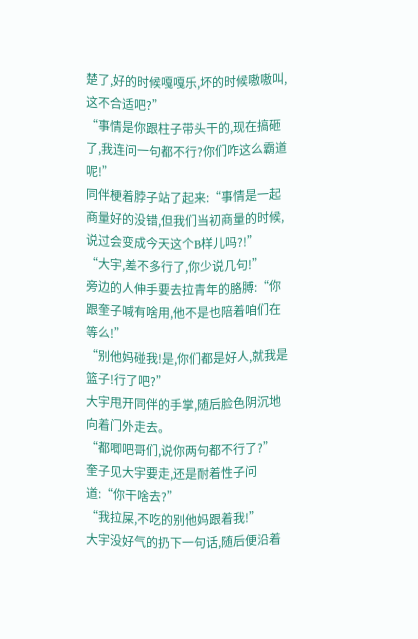楚了,好的时候嘎嘎乐,坏的时候嗷嗷叫,这不合适吧?”
“事情是你跟柱子带头干的,现在搞砸了,我连问一句都不行?你们咋这么霸道呢!”
同伴梗着脖子站了起来:“事情是一起商量好的没错,但我们当初商量的时候,说过会变成今天这个B样儿吗?!”
“大宇,差不多行了,你少说几句!”
旁边的人伸手要去拉青年的胳膊:“你跟奎子喊有啥用,他不是也陪着咱们在等么!”
“别他妈碰我!是,你们都是好人,就我是篮子!行了吧?”
大宇甩开同伴的手掌,随后脸色阴沉地向着门外走去。
“都唧吧哥们,说你两句都不行了?”
奎子见大宇要走,还是耐着性子问道:“你干啥去?”
“我拉屎,不吃的别他妈跟着我!”
大宇没好气的扔下一句话,随后便沿着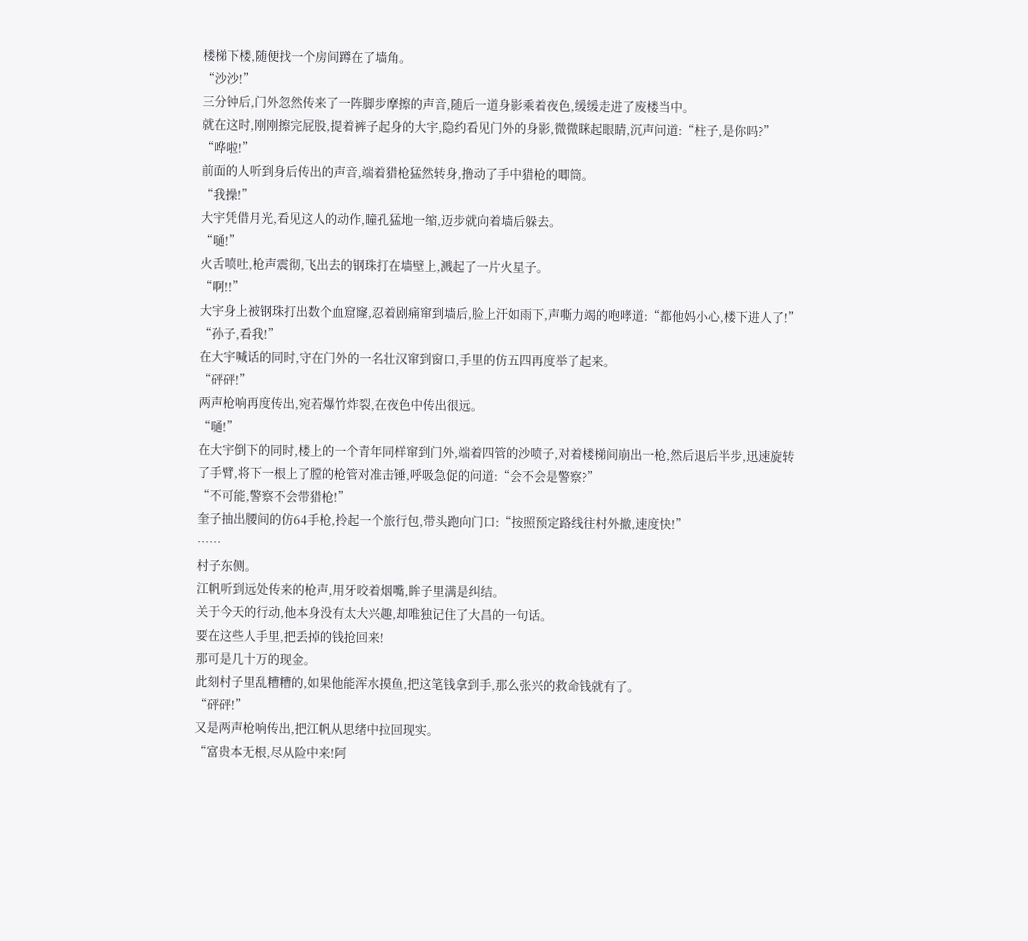楼梯下楼,随便找一个房间蹲在了墙角。
“沙沙!”
三分钟后,门外忽然传来了一阵脚步摩擦的声音,随后一道身影乘着夜色,缓缓走进了废楼当中。
就在这时,刚刚擦完屁股,提着裤子起身的大宇,隐约看见门外的身影,微微眯起眼睛,沉声问道:“柱子,是你吗?”
“哗啦!”
前面的人听到身后传出的声音,端着猎枪猛然转身,撸动了手中猎枪的唧筒。
“我操!”
大宇凭借月光,看见这人的动作,瞳孔猛地一缩,迈步就向着墙后躲去。
“嗵!”
火舌喷吐,枪声震彻,飞出去的钢珠打在墙壁上,溅起了一片火星子。
“啊!!”
大宇身上被钢珠打出数个血窟窿,忍着剧痛窜到墙后,脸上汗如雨下,声嘶力竭的咆哮道:“都他妈小心,楼下进人了!”
“孙子,看我!”
在大宇喊话的同时,守在门外的一名壮汉窜到窗口,手里的仿五四再度举了起来。
“砰砰!”
两声枪响再度传出,宛若爆竹炸裂,在夜色中传出很远。
“嗵!”
在大宇倒下的同时,楼上的一个青年同样窜到门外,端着四管的沙喷子,对着楼梯间崩出一枪,然后退后半步,迅速旋转了手臂,将下一根上了膛的枪管对准击锤,呼吸急促的问道:“会不会是警察?”
“不可能,警察不会带猎枪!”
奎子抽出腰间的仿64手枪,拎起一个旅行包,带头跑向门口:“按照预定路线往村外撤,速度快!”
……
村子东侧。
江帆听到远处传来的枪声,用牙咬着烟嘴,眸子里满是纠结。
关于今天的行动,他本身没有太大兴趣,却唯独记住了大昌的一句话。
要在这些人手里,把丢掉的钱抢回来!
那可是几十万的现金。
此刻村子里乱糟糟的,如果他能浑水摸鱼,把这笔钱拿到手,那么张兴的救命钱就有了。
“砰砰!”
又是两声枪响传出,把江帆从思绪中拉回现实。
“富贵本无根,尽从险中来!阿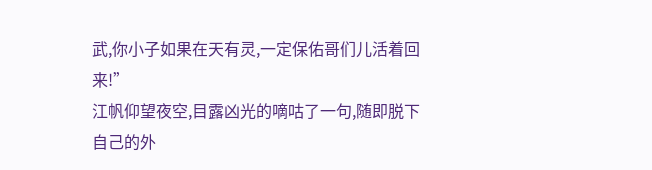武,你小子如果在天有灵,一定保佑哥们儿活着回来!”
江帆仰望夜空,目露凶光的嘀咕了一句,随即脱下自己的外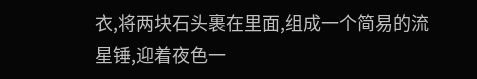衣,将两块石头裹在里面,组成一个简易的流星锤,迎着夜色一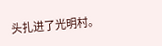头扎进了光明村。